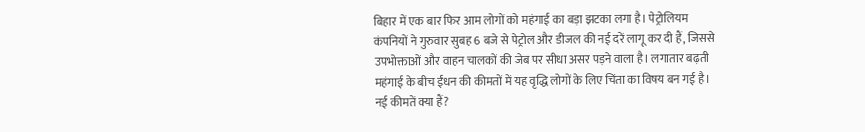बिहार में एक बार फिर आम लोगों को महंगाई का बड़ा झटका लगा है। पेट्रोलियम कंपनियों ने गुरुवार सुबह 6 बजे से पेट्रोल और डीजल की नई दरें लागू कर दी हैं, जिससे उपभोक्ताओं और वाहन चालकों की जेब पर सीधा असर पड़ने वाला है। लगातार बढ़ती महंगाई के बीच ईंधन की कीमतों में यह वृद्धि लोगों के लिए चिंता का विषय बन गई है।
नई कीमतें क्या हैं?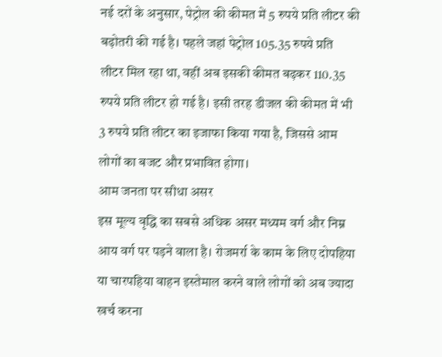नई दरों के अनुसार, पेट्रोल की कीमत में 5 रुपये प्रति लीटर की बढ़ोतरी की गई है। पहले जहां पेट्रोल 105.35 रुपये प्रति लीटर मिल रहा था, वहीं अब इसकी कीमत बढ़कर 110.35 रुपये प्रति लीटर हो गई है। इसी तरह डीजल की कीमत में भी 3 रुपये प्रति लीटर का इजाफा किया गया है, जिससे आम लोगों का बजट और प्रभावित होगा।
आम जनता पर सीधा असर
इस मूल्य वृद्धि का सबसे अधिक असर मध्यम वर्ग और निम्न आय वर्ग पर पड़ने वाला है। रोजमर्रा के काम के लिए दोपहिया या चारपहिया वाहन इस्तेमाल करने वाले लोगों को अब ज्यादा खर्च करना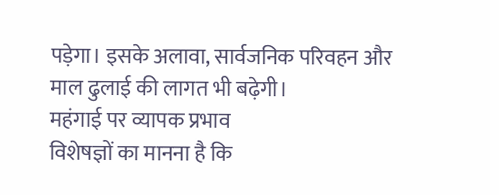पड़ेगा। इसके अलावा, सार्वजनिक परिवहन और माल ढुलाई की लागत भी बढ़ेगी।
महंगाई पर व्यापक प्रभाव
विशेषज्ञों का मानना है कि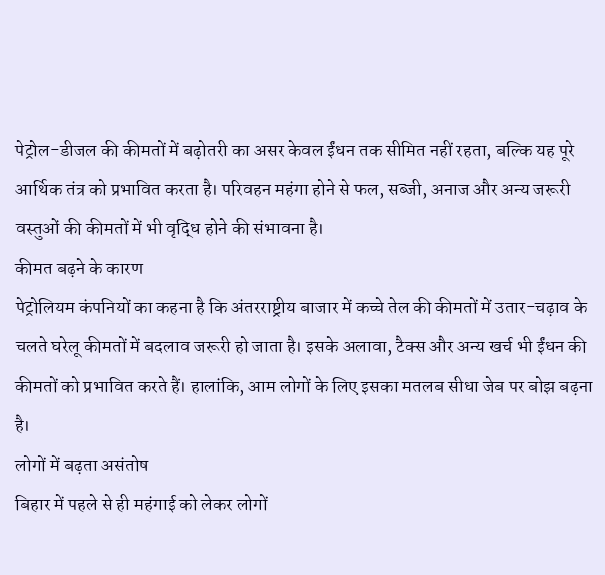पेट्रोल-डीजल की कीमतों में बढ़ोतरी का असर केवल ईंधन तक सीमित नहीं रहता, बल्कि यह पूरे आर्थिक तंत्र को प्रभावित करता है। परिवहन महंगा होने से फल, सब्जी, अनाज और अन्य जरूरी वस्तुओं की कीमतों में भी वृद्धि होने की संभावना है।
कीमत बढ़ने के कारण
पेट्रोलियम कंपनियों का कहना है कि अंतरराष्ट्रीय बाजार में कच्चे तेल की कीमतों में उतार-चढ़ाव के चलते घरेलू कीमतों में बदलाव जरूरी हो जाता है। इसके अलावा, टैक्स और अन्य खर्च भी ईंधन की कीमतों को प्रभावित करते हैं। हालांकि, आम लोगों के लिए इसका मतलब सीधा जेब पर बोझ बढ़ना है।
लोगों में बढ़ता असंतोष
बिहार में पहले से ही महंगाई को लेकर लोगों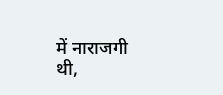में नाराजगी थी,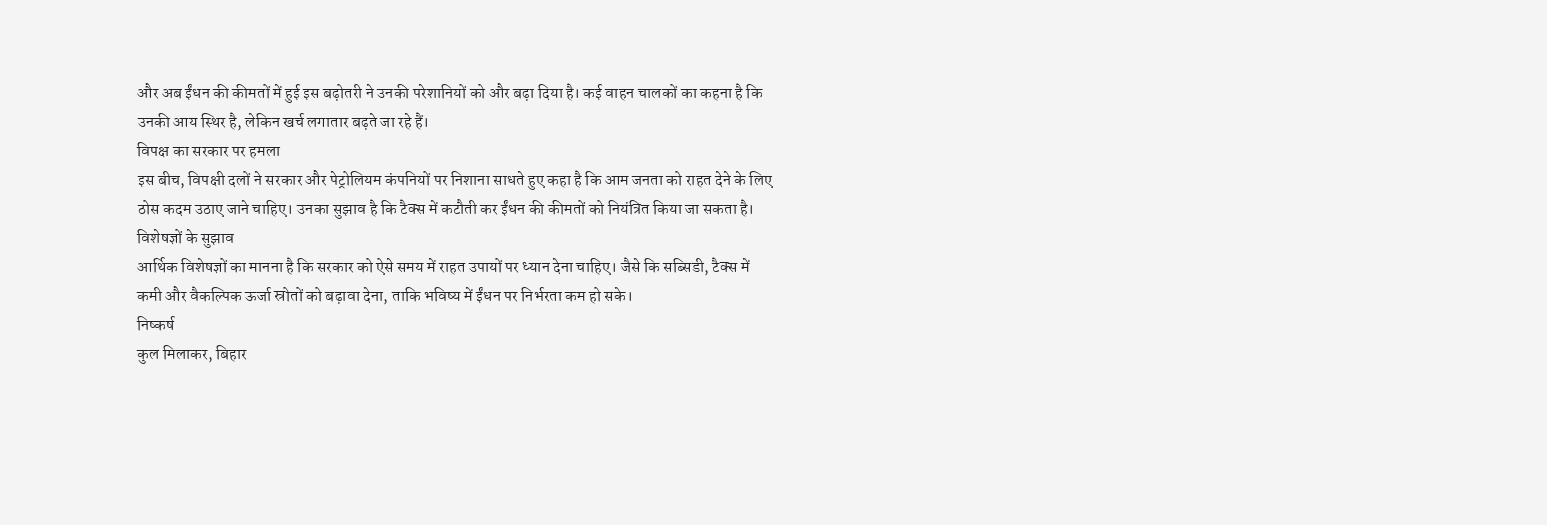और अब ईंधन की कीमतों में हुई इस बढ़ोतरी ने उनकी परेशानियों को और बढ़ा दिया है। कई वाहन चालकों का कहना है कि उनकी आय स्थिर है, लेकिन खर्च लगातार बढ़ते जा रहे हैं।
विपक्ष का सरकार पर हमला
इस बीच, विपक्षी दलों ने सरकार और पेट्रोलियम कंपनियों पर निशाना साधते हुए कहा है कि आम जनता को राहत देने के लिए ठोस कदम उठाए जाने चाहिए। उनका सुझाव है कि टैक्स में कटौती कर ईंधन की कीमतों को नियंत्रित किया जा सकता है।
विशेषज्ञों के सुझाव
आर्थिक विशेषज्ञों का मानना है कि सरकार को ऐसे समय में राहत उपायों पर ध्यान देना चाहिए। जैसे कि सब्सिडी, टैक्स में कमी और वैकल्पिक ऊर्जा स्रोतों को बढ़ावा देना, ताकि भविष्य में ईंधन पर निर्भरता कम हो सके।
निष्कर्ष
कुल मिलाकर, बिहार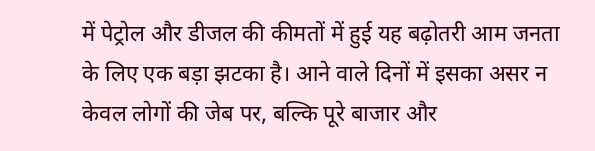में पेट्रोल और डीजल की कीमतों में हुई यह बढ़ोतरी आम जनता के लिए एक बड़ा झटका है। आने वाले दिनों में इसका असर न केवल लोगों की जेब पर, बल्कि पूरे बाजार और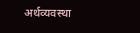अर्थव्यवस्था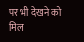पर भी देखने को मिल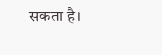सकता है।